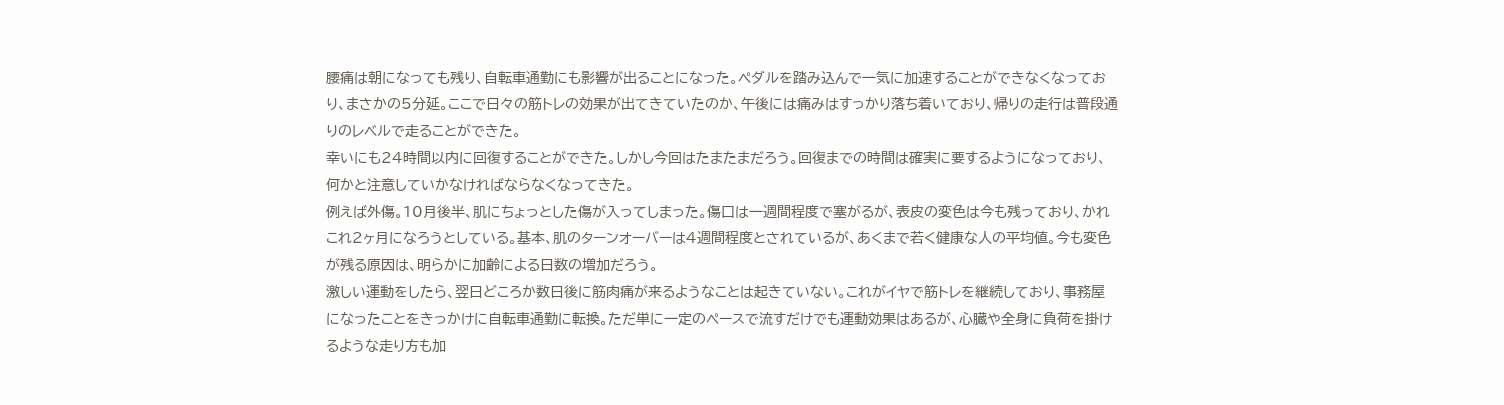腰痛は朝になっても残り、自転車通勤にも影響が出ることになった。ペダルを踏み込んで一気に加速することができなくなっており、まさかの5分延。ここで日々の筋トレの効果が出てきていたのか、午後には痛みはすっかり落ち着いており、帰りの走行は普段通りのレベルで走ることができた。
幸いにも24時間以内に回復することができた。しかし今回はたまたまだろう。回復までの時間は確実に要するようになっており、何かと注意していかなければならなくなってきた。
例えば外傷。10月後半、肌にちょっとした傷が入ってしまった。傷口は一週間程度で塞がるが、表皮の変色は今も残っており、かれこれ2ヶ月になろうとしている。基本、肌のターンオーバーは4週間程度とされているが、あくまで若く健康な人の平均値。今も変色が残る原因は、明らかに加齢による日数の増加だろう。
激しい運動をしたら、翌日どころか数日後に筋肉痛が来るようなことは起きていない。これがイヤで筋トレを継続しており、事務屋になったことをきっかけに自転車通勤に転換。ただ単に一定のペースで流すだけでも運動効果はあるが、心臓や全身に負荷を掛けるような走り方も加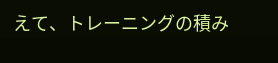えて、トレーニングの積み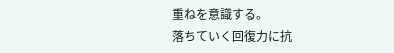重ねを意識する。
落ちていく回復力に抗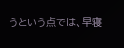うという点では、早寝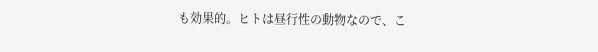も効果的。ヒトは昼行性の動物なので、こ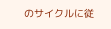のサイクルに従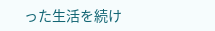った生活を続け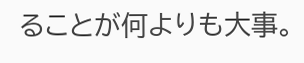ることが何よりも大事。